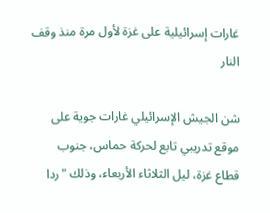غارات إسرائيلية على غزة لأول مرة منذ وقف النار

شن الجيش الإسرائيلي غارات جوية على موقع تدريبي تابع لحركة حماس، جنوب قطاع غزة، ليل الثلاثاء الأربعاء، وذلك "ردا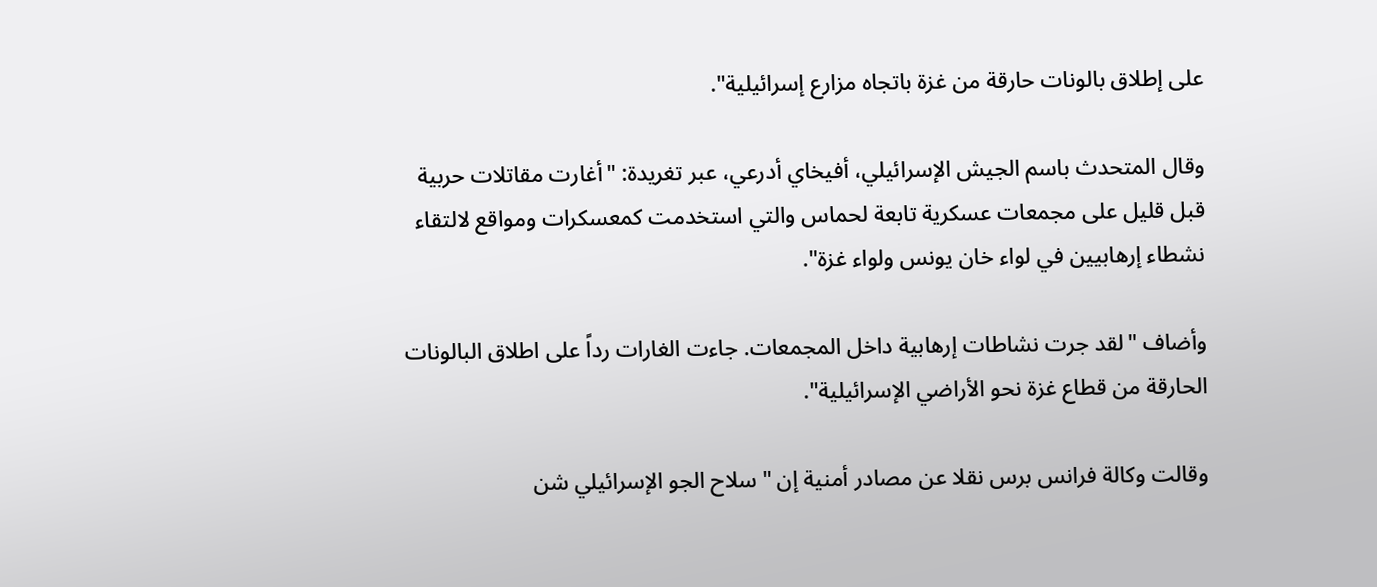على إطلاق بالونات حارقة من غزة باتجاه مزارع إسرائيلية".

وقال المتحدث باسم الجيش الإسرائيلي، أفيخاي أدرعي، عبر تغريدة: "أغارت مقاتلات حربية قبل قليل على مجمعات عسكرية تابعة لحماس والتي استخدمت كمعسكرات ومواقع لالتقاء نشطاء إرهابيين في لواء خان يونس ولواء غزة".

وأضاف "لقد جرت نشاطات إرهابية داخل المجمعات. جاءت الغارات رداً على اطلاق البالونات الحارقة من قطاع غزة نحو الأراضي الإسرائيلية".

وقالت وكالة فرانس برس نقلا عن مصادر أمنية إن "سلاح الجو الإسرائيلي شن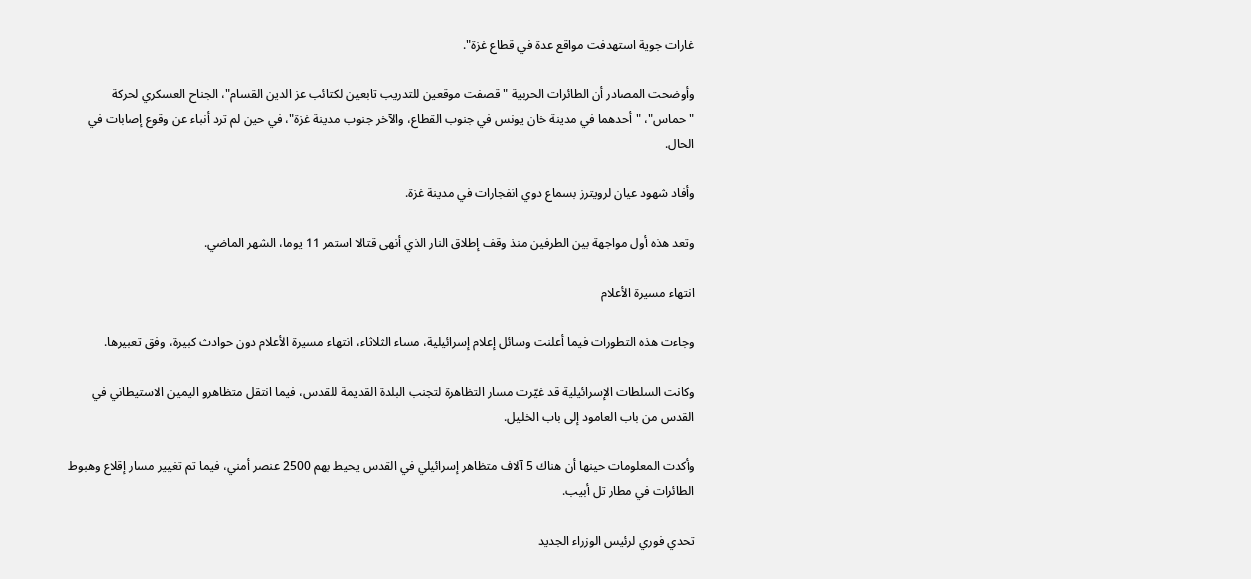غارات جوية استهدفت مواقع عدة في قطاع غزة".

وأوضحت المصادر أن الطائرات الحربية "قصفت موقعين للتدريب تابعين لكتائب عز الدين القسام"، الجناح العسكري لحركة "حماس"، "أحدهما في مدينة خان يونس في جنوب القطاع، والآخر جنوب مدينة غزة"، في حين لم ترد أنباء عن وقوع إصابات في الحال.

وأفاد شهود عيان لرويترز بسماع دوي انفجارات في مدينة غزة.

وتعد هذه أول مواجهة بين الطرفين منذ وقف إطلاق النار الذي أنهى قتالا استمر 11 يوما، الشهر الماضي.

انتهاء مسيرة الأعلام

وجاءت هذه التطورات فيما أعلنت وسائل إعلام إسرائيلية، مساء الثلاثاء، انتهاء مسيرة الأعلام دون حوادث كبيرة، وفق تعبيرها.

وكانت السلطات الإسرائيلية قد غيّرت مسار التظاهرة لتجنب البلدة القديمة للقدس، فيما انتقل متظاهرو اليمين الاستيطاني في القدس من باب العامود إلى باب الخليل.

وأكدت المعلومات حينها أن هناك 5 آلاف متظاهر إسرائيلي في القدس يحيط بهم 2500 عنصر أمني، فيما تم تغيير مسار إقلاع وهبوط الطائرات في مطار تل أبيب.

تحدي فوري لرئيس الوزراء الجديد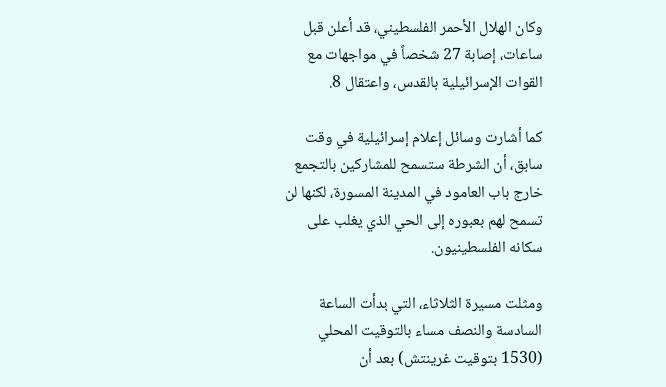وكان الهلال الأحمر الفلسطيني، قد أعلن قبل ساعات، إصابة 27 شخصاً في مواجهات مع القوات الإسرائيلية بالقدس، واعتقال 8.

كما أشارت وسائل إعلام إسرائيلية في وقت سابق، أن الشرطة ستسمح للمشاركين بالتجمع خارج باب العامود في المدينة المسورة، لكنها لن تسمح لهم بعبوره إلى الحي الذي يغلب على سكانه الفلسطينيون.

ومثلت مسيرة الثلاثاء، التي بدأت الساعة السادسة والنصف مساء بالتوقيت المحلي (1530 بتوقيت غرينتش) بعد أن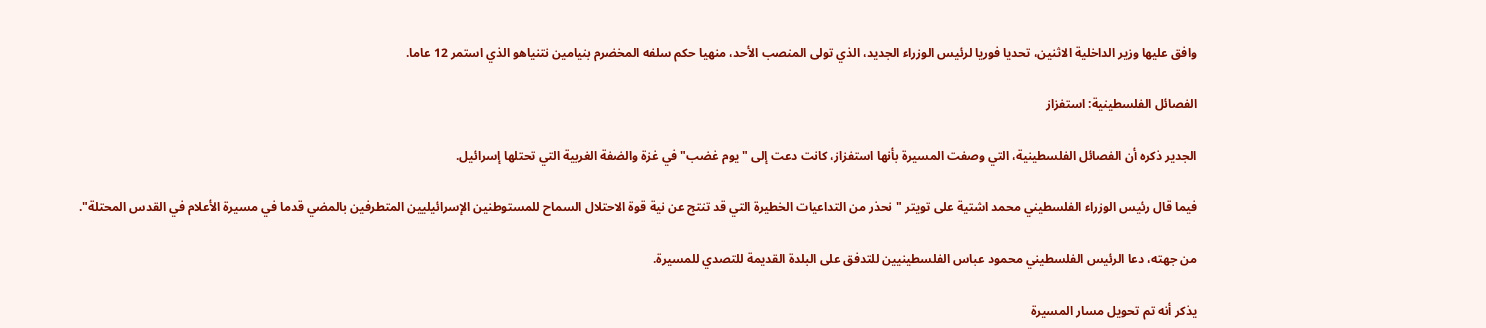وافق عليها وزير الداخلية الاثنين، تحديا فوريا لرئيس الوزراء الجديد، الذي تولى المنصب الأحد، منهيا حكم سلفه المخضرم بنيامين نتنياهو الذي استمر 12 عاما.

الفصائل الفلسطينية: استفزاز

الجدير ذكره أن الفصائل الفلسطينية، التي وصفت المسيرة بأنها استفزاز، كانت دعت إلى "يوم غضب" في غزة والضفة الغربية التي تحتلها إسرائيل.

فيما قال رئيس الوزراء الفلسطيني محمد اشتية على تويتر "نحذر من التداعيات الخطيرة التي قد تنتج عن نية قوة الاحتلال السماح للمستوطنين الإسرائيليين المتطرفين بالمضي قدما في مسيرة الأعلام في القدس المحتلة".

من جهته، دعا الرئيس الفلسطيني محمود عباس الفلسطينيين للتدفق على البلدة القديمة للتصدي للمسيرة.

يذكر أنه تم تحويل مسار المسيرة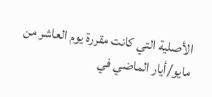الأصلية التي كانت مقررة يوم العاشر من مايو/أيار الماضي في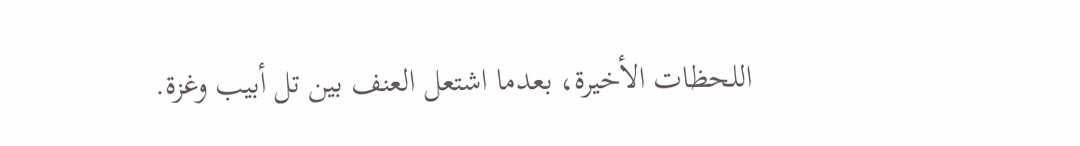اللحظات الأخيرة، بعدما اشتعل العنف بين تل أبيب وغزة.